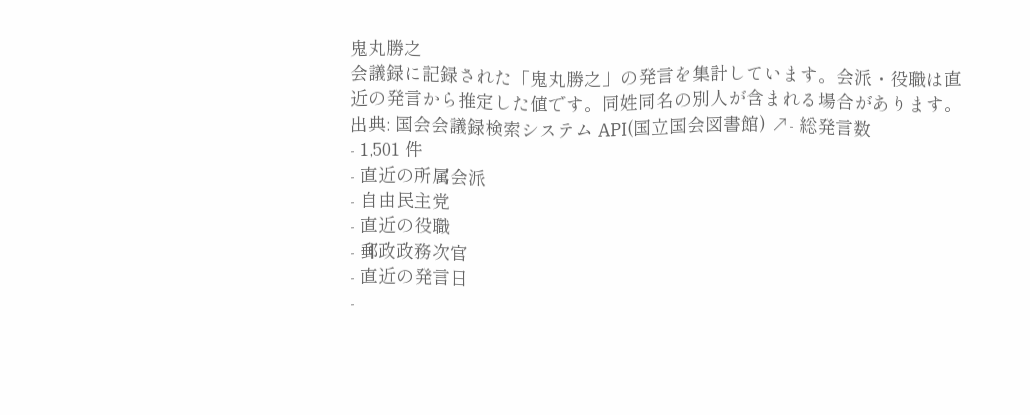鬼丸勝之
会議録に記録された「鬼丸勝之」の発言を集計しています。会派・役職は直近の発言から推定した値です。同姓同名の別人が含まれる場合があります。
出典: 国会会議録検索システム API(国立国会図書館) ↗- 総発言数
- 1,501 件
- 直近の所属会派
- 自由民主党
- 直近の役職
- 郵政政務次官
- 直近の発言日
-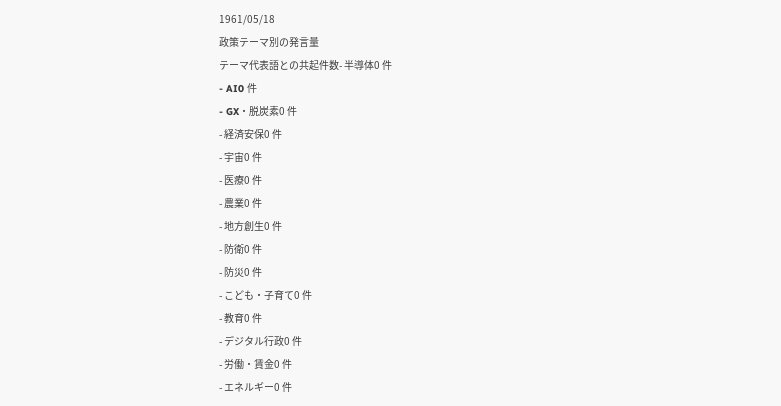1961/05/18
政策テーマ別の発言量
テーマ代表語との共起件数- 半導体0 件
- AI0 件
- GX・脱炭素0 件
- 経済安保0 件
- 宇宙0 件
- 医療0 件
- 農業0 件
- 地方創生0 件
- 防衛0 件
- 防災0 件
- こども・子育て0 件
- 教育0 件
- デジタル行政0 件
- 労働・賃金0 件
- エネルギー0 件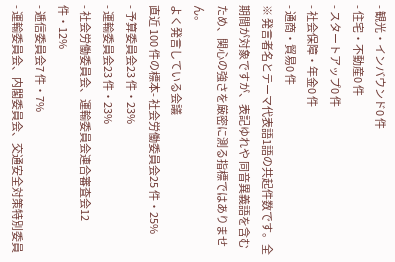- 観光・インバウンド0 件
- 住宅・不動産0 件
- スタートアップ0 件
- 社会保障・年金0 件
- 通商・貿易0 件
※ 発言者名とテーマ代表語1語の共起件数です。全期間が対象ですが、表記ゆれや 同音異義語を含むため、関心の強さを厳密に測る指標ではありません。
よく発言している会議
直近 100 件の標本- 社会労働委員会25 件・25%
- 予算委員会23 件・23%
- 運輸委員会23 件・23%
- 社会労働委員会、運輸委員会連合審査会12 件・12%
- 逓信委員会7 件・7%
- 運輸委員会、内閣委員会、交通安全対策特別委員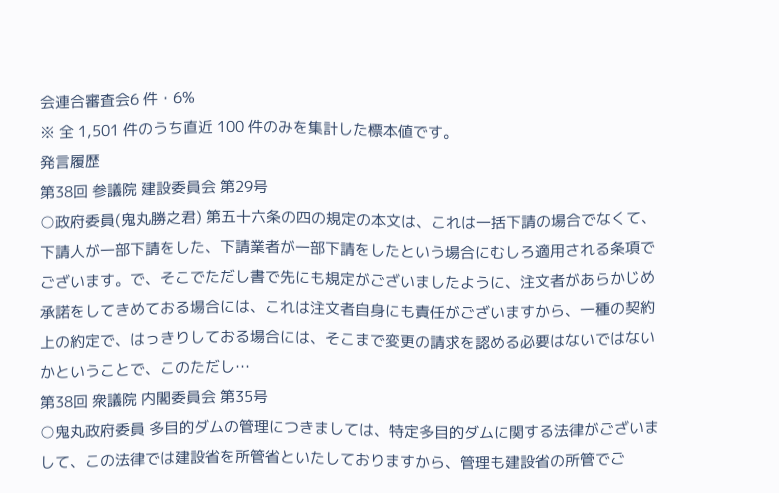会連合審査会6 件・6%
※ 全 1,501 件のうち直近 100 件のみを集計した標本値です。
発言履歴
第38回 参議院 建設委員会 第29号
○政府委員(鬼丸勝之君) 第五十六条の四の規定の本文は、これは一括下請の場合でなくて、下請人が一部下請をした、下請業者が一部下請をしたという場合にむしろ適用される条項でございます。で、そこでただし書で先にも規定がございましたように、注文者があらかじめ承諾をしてきめておる場合には、これは注文者自身にも責任がございますから、一種の契約上の約定で、はっきりしておる場合には、そこまで変更の請求を認める必要はないではないかということで、このただし…
第38回 衆議院 内閣委員会 第35号
○鬼丸政府委員 多目的ダムの管理につきましては、特定多目的ダムに関する法律がございまして、この法律では建設省を所管省といたしておりますから、管理も建設省の所管でご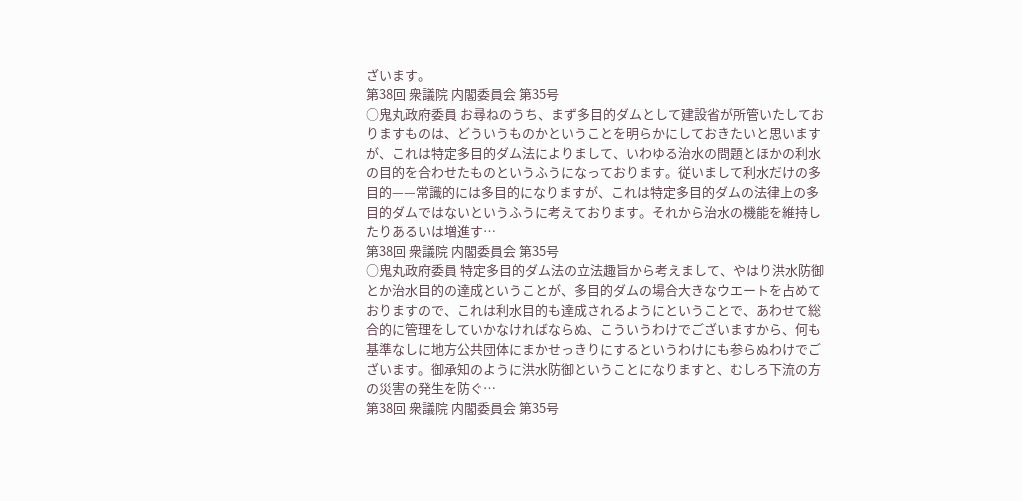ざいます。
第38回 衆議院 内閣委員会 第35号
○鬼丸政府委員 お尋ねのうち、まず多目的ダムとして建設省が所管いたしておりますものは、どういうものかということを明らかにしておきたいと思いますが、これは特定多目的ダム法によりまして、いわゆる治水の問題とほかの利水の目的を合わせたものというふうになっております。従いまして利水だけの多目的——常識的には多目的になりますが、これは特定多目的ダムの法律上の多目的ダムではないというふうに考えております。それから治水の機能を維持したりあるいは増進す…
第38回 衆議院 内閣委員会 第35号
○鬼丸政府委員 特定多目的ダム法の立法趣旨から考えまして、やはり洪水防御とか治水目的の達成ということが、多目的ダムの場合大きなウエートを占めておりますので、これは利水目的も達成されるようにということで、あわせて総合的に管理をしていかなければならぬ、こういうわけでございますから、何も基準なしに地方公共団体にまかせっきりにするというわけにも参らぬわけでございます。御承知のように洪水防御ということになりますと、むしろ下流の方の災害の発生を防ぐ…
第38回 衆議院 内閣委員会 第35号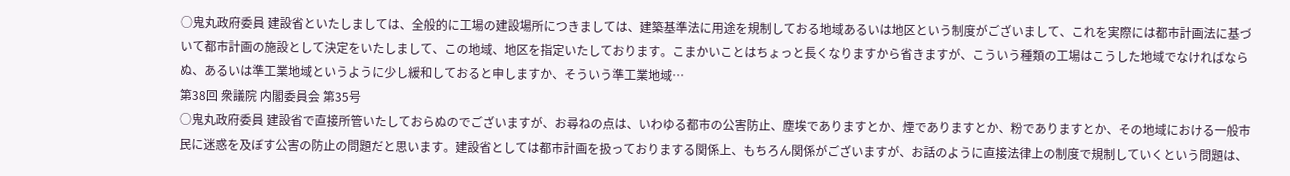○鬼丸政府委員 建設省といたしましては、全般的に工場の建設場所につきましては、建築基準法に用途を規制しておる地域あるいは地区という制度がございまして、これを実際には都市計画法に基づいて都市計画の施設として決定をいたしまして、この地域、地区を指定いたしております。こまかいことはちょっと長くなりますから省きますが、こういう種類の工場はこうした地域でなければならぬ、あるいは準工業地域というように少し緩和しておると申しますか、そういう準工業地域…
第38回 衆議院 内閣委員会 第35号
○鬼丸政府委員 建設省で直接所管いたしておらぬのでございますが、お尋ねの点は、いわゆる都市の公害防止、塵埃でありますとか、煙でありますとか、粉でありますとか、その地域における一般市民に迷惑を及ぼす公害の防止の問題だと思います。建設省としては都市計画を扱っておりまする関係上、もちろん関係がございますが、お話のように直接法律上の制度で規制していくという問題は、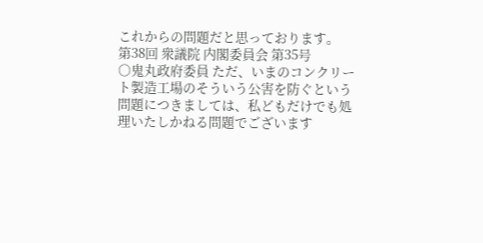これからの問題だと思っております。
第38回 衆議院 内閣委員会 第35号
○鬼丸政府委員 ただ、いまのコンクリート製造工場のそういう公害を防ぐという問題につきましては、私どもだけでも処理いたしかねる問題でございます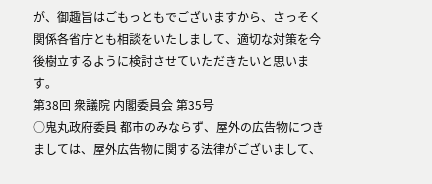が、御趣旨はごもっともでございますから、さっそく関係各省庁とも相談をいたしまして、適切な対策を今後樹立するように検討させていただきたいと思います。
第38回 衆議院 内閣委員会 第35号
○鬼丸政府委員 都市のみならず、屋外の広告物につきましては、屋外広告物に関する法律がございまして、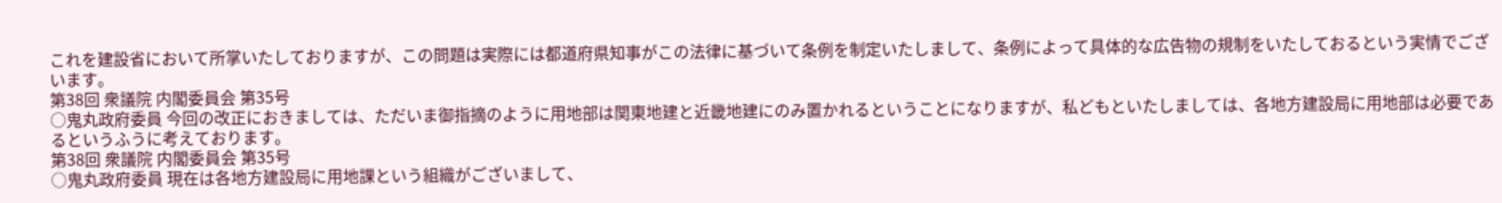これを建設省において所掌いたしておりますが、この問題は実際には都道府県知事がこの法律に基づいて条例を制定いたしまして、条例によって具体的な広告物の規制をいたしておるという実情でございます。
第38回 衆議院 内閣委員会 第35号
○鬼丸政府委員 今回の改正におきましては、ただいま御指摘のように用地部は関東地建と近畿地建にのみ置かれるということになりますが、私どもといたしましては、各地方建設局に用地部は必要であるというふうに考えております。
第38回 衆議院 内閣委員会 第35号
○鬼丸政府委員 現在は各地方建設局に用地課という組織がございまして、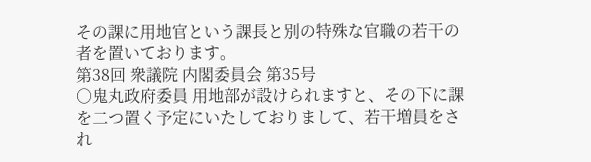その課に用地官という課長と別の特殊な官職の若干の者を置いております。
第38回 衆議院 内閣委員会 第35号
○鬼丸政府委員 用地部が設けられますと、その下に課を二つ置く予定にいたしておりまして、若干増員をされ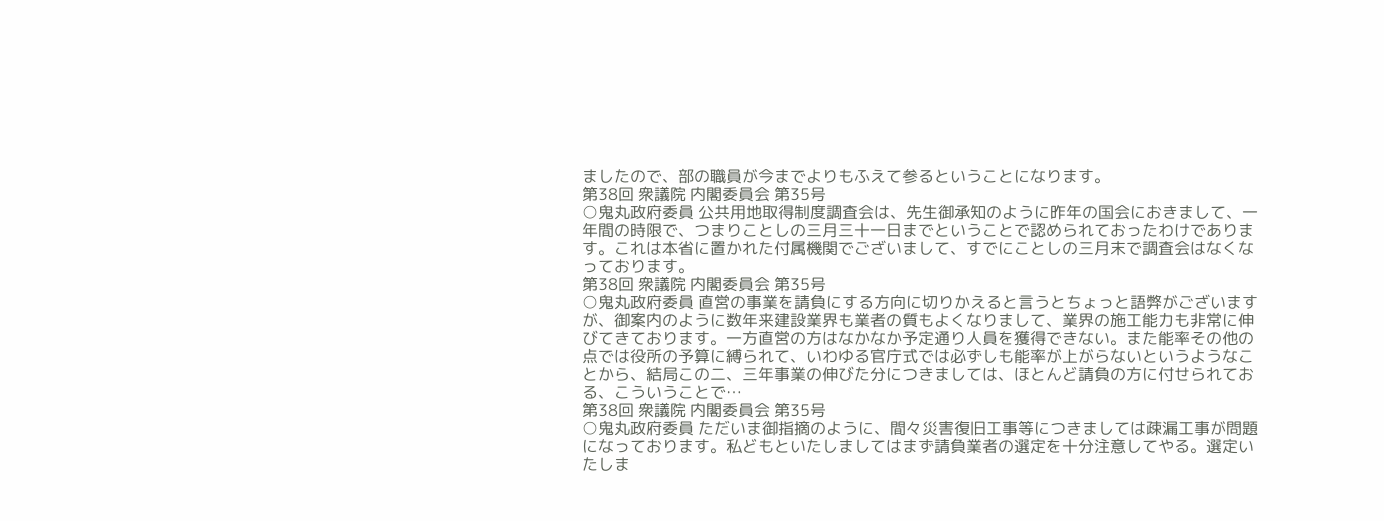ましたので、部の職員が今までよりもふえて参るということになります。
第38回 衆議院 内閣委員会 第35号
○鬼丸政府委員 公共用地取得制度調査会は、先生御承知のように昨年の国会におきまして、一年間の時限で、つまりことしの三月三十一日までということで認められておったわけであります。これは本省に置かれた付属機関でございまして、すでにことしの三月末で調査会はなくなっております。
第38回 衆議院 内閣委員会 第35号
○鬼丸政府委員 直営の事業を請負にする方向に切りかえると言うとちょっと語弊がございますが、御案内のように数年来建設業界も業者の質もよくなりまして、業界の施工能力も非常に伸びてきております。一方直営の方はなかなか予定通り人員を獲得できない。また能率その他の点では役所の予算に縛られて、いわゆる官庁式では必ずしも能率が上がらないというようなことから、結局この二、三年事業の伸びた分につきましては、ほとんど請負の方に付せられておる、こういうことで…
第38回 衆議院 内閣委員会 第35号
○鬼丸政府委員 ただいま御指摘のように、間々災害復旧工事等につきましては疎漏工事が問題になっております。私どもといたしましてはまず請負業者の選定を十分注意してやる。選定いたしま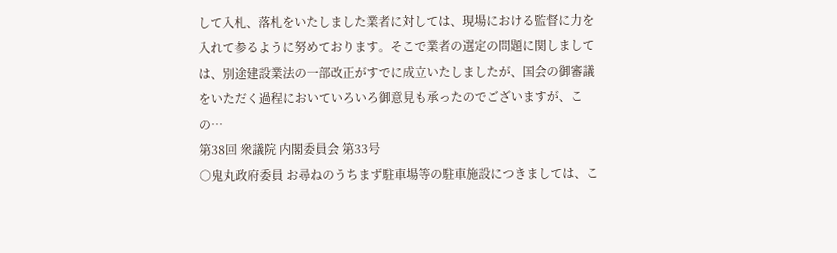して入札、落札をいたしました業者に対しては、現場における監督に力を入れて参るように努めております。そこで業者の選定の問題に関しましては、別途建設業法の一部改正がすでに成立いたしましたが、国会の御審議をいただく過程においていろいろ御意見も承ったのでございますが、この…
第38回 衆議院 内閣委員会 第33号
○鬼丸政府委員 お尋ねのうちまず駐車場等の駐車施設につきましては、こ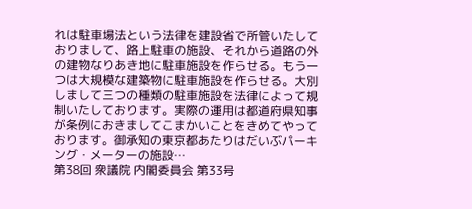れは駐車場法という法律を建設省で所管いたしておりまして、路上駐車の施設、それから道路の外の建物なりあき地に駐車施設を作らせる。もう一つは大規模な建築物に駐車施設を作らせる。大別しまして三つの種類の駐車施設を法律によって規制いたしております。実際の運用は都道府県知事が条例におきましてこまかいことをきめてやっております。御承知の東京都あたりはだいぶパーキング・メーターの施設…
第38回 衆議院 内閣委員会 第33号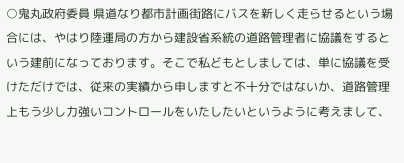○鬼丸政府委員 県道なり都市計画街路にバスを新しく走らせるという場合には、やはり陸運局の方から建設省系統の道路管理者に協議をするという建前になっております。そこで私どもとしましては、単に協議を受けただけでは、従来の実績から申しますと不十分ではないか、道路管理上もう少し力強いコントロールをいたしたいというように考えまして、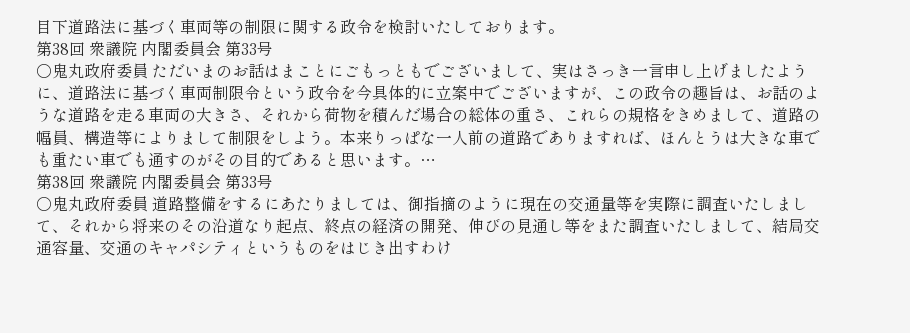目下道路法に基づく車両等の制限に関する政令を検討いたしております。
第38回 衆議院 内閣委員会 第33号
○鬼丸政府委員 ただいまのお話はまことにごもっともでございまして、実はさっき一言申し上げましたように、道路法に基づく車両制限令という政令を今具体的に立案中でございますが、この政令の趣旨は、お話のような道路を走る車両の大きさ、それから荷物を積んだ場合の総体の重さ、これらの規格をきめまして、道路の幅員、構造等によりまして制限をしよう。本来りっぱな一人前の道路でありますれば、ほんとうは大きな車でも重たい車でも通すのがその目的であると思います。…
第38回 衆議院 内閣委員会 第33号
○鬼丸政府委員 道路整備をするにあたりましては、御指摘のように現在の交通量等を実際に調査いたしまして、それから将来のその沿道なり起点、終点の経済の開発、伸びの見通し等をまた調査いたしまして、結局交通容量、交通のキャパシティというものをはじき出すわけ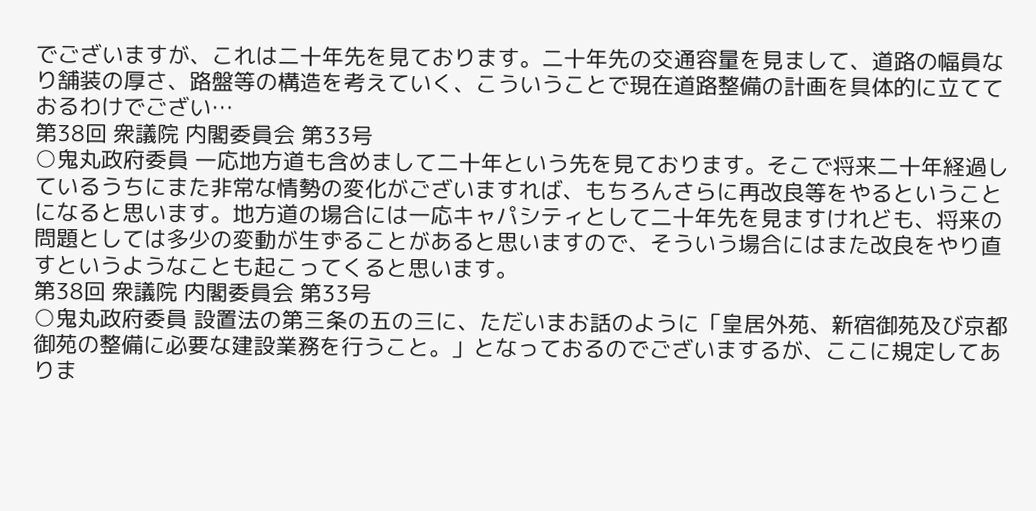でございますが、これは二十年先を見ております。二十年先の交通容量を見まして、道路の幅員なり舗装の厚さ、路盤等の構造を考えていく、こういうことで現在道路整備の計画を具体的に立てておるわけでござい…
第38回 衆議院 内閣委員会 第33号
○鬼丸政府委員 一応地方道も含めまして二十年という先を見ております。そこで将来二十年経過しているうちにまた非常な情勢の変化がございますれば、もちろんさらに再改良等をやるということになると思います。地方道の場合には一応キャパシティとして二十年先を見ますけれども、将来の問題としては多少の変動が生ずることがあると思いますので、そういう場合にはまた改良をやり直すというようなことも起こってくると思います。
第38回 衆議院 内閣委員会 第33号
○鬼丸政府委員 設置法の第三条の五の三に、ただいまお話のように「皇居外苑、新宿御苑及び京都御苑の整備に必要な建設業務を行うこと。」となっておるのでございまするが、ここに規定してありま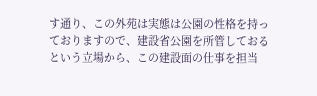す通り、この外苑は実態は公園の性格を持っておりますので、建設省公園を所管しておるという立場から、この建設面の仕事を担当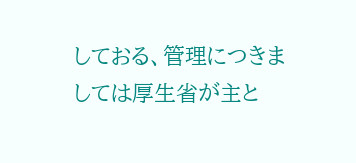しておる、管理につきましては厚生省が主と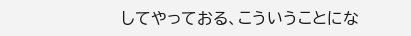してやっておる、こういうことにな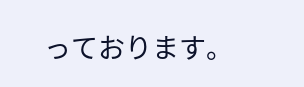っております。